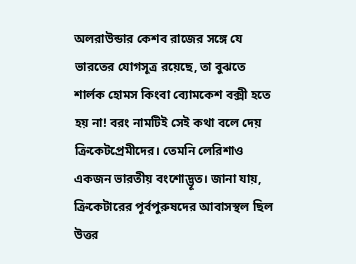অলরাউন্ডার কেশব রাজের সঙ্গে যে ভারতের যোগসূত্র রয়েছে, তা বুঝতে শার্লক হোমস কিংবা ব্যোমকেশ বক্সী হতে হয় না! বরং নামটিই সেই কথা বলে দেয় ক্রিকেটপ্রেমীদের। তেমনি লেরিশাও একজন ভারতীয় বংশোদ্ভূত। জানা যায়, ক্রিকেটারের পূর্বপুরুষদের আবাসস্থল ছিল উত্তর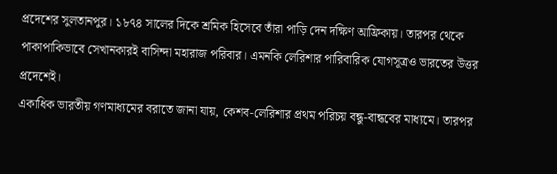প্রদেশের সুলতানপুর। ১৮৭৪ সালের দিকে শ্রমিক হিসেবে তাঁরা পাড়ি দেন দক্ষিণ আফ্রিকায়। তারপর থেকে পাকাপাকিভাবে সেখানকারই বাসিন্দা মহারাজ পরিবার। এমনকি লেরিশার পারিবারিক যোগসূত্রও ভারতের উত্তর প্রদেশেই।
একাধিক ভারতীয় গণমাধ্যমের বরাতে জানা যায়, কেশব-লেরিশার প্রথম পরিচয় বন্ধু-বান্ধবের মাধ্যমে। তারপর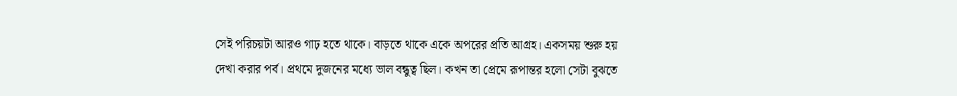সেই পরিচয়টা আরও গাঢ় হতে থাকে। বাড়তে থাকে একে অপরের প্রতি আগ্রহ। একসময় শুরু হয় দেখা করার পর্ব। প্রথমে দুজনের মধ্যে ভাল বন্ধুত্ব ছিল। কখন তা প্রেমে রূপান্তর হলো সেটা বুঝতে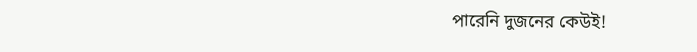পারেনি দুজনের কেউই!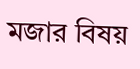মজার বিষয়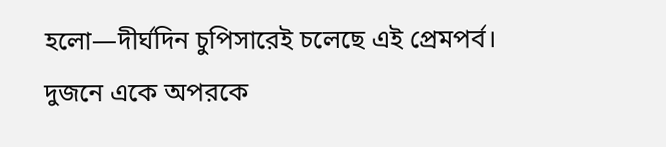হলো—দীর্ঘদিন চুপিসারেই চলেছে এই প্রেমপর্ব। দুজনে একে অপরকে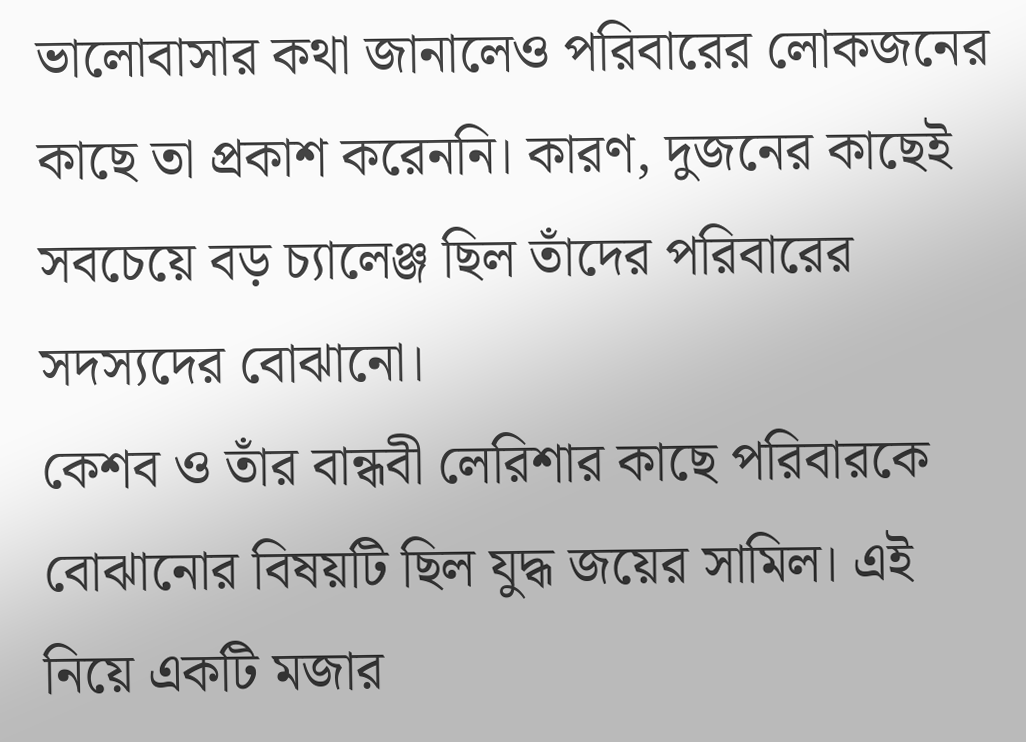ভালোবাসার কথা জানালেও পরিবারের লোকজনের কাছে তা প্রকাশ করেননি। কারণ, দুজনের কাছেই সবচেয়ে বড় চ্যালেঞ্জ ছিল তাঁদের পরিবারের সদস্যদের বোঝানো।
কেশব ও তাঁর বান্ধবী লেরিশার কাছে পরিবারকে বোঝানোর বিষয়টি ছিল যুদ্ধ জয়ের সামিল। এই নিয়ে একটি মজার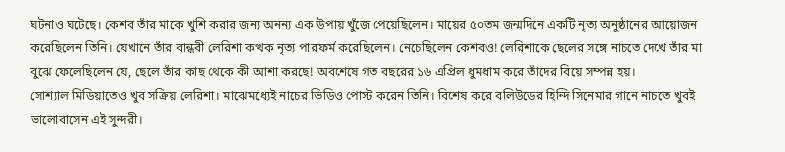ঘটনাও ঘটেছে। কেশব তাঁর মাকে খুশি করার জন্য অনন্য এক উপায় খুঁজে পেয়েছিলেন। মায়ের ৫০তম জন্মদিনে একটি নৃত্য অনুষ্ঠানের আয়োজন করেছিলেন তিনি। যেখানে তাঁর বান্ধবী লেরিশা কত্থক নৃত্য পারফর্ম করেছিলেন। নেচেছিলেন কেশবও! লেরিশাকে ছেলের সঙ্গে নাচতে দেখে তাঁর মা বুঝে ফেলেছিলেন যে, ছেলে তাঁর কাছ থেকে কী আশা করছে! অবশেষে গত বছরের ১৬ এপ্রিল ধুমধাম করে তাঁদের বিয়ে সম্পন্ন হয়।
সোশ্যাল মিডিয়াতেও খুব সক্রিয় লেরিশা। মাঝেমধ্যেই নাচের ভিডিও পোস্ট করেন তিনি। বিশেষ করে বলিউডের হিন্দি সিনেমার গানে নাচতে খুবই ভালোবাসেন এই সুন্দরী।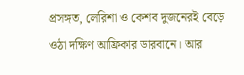প্রসঙ্গত, লেরিশা ও কেশব দুজনেরই বেড়ে ওঠা দক্ষিণ আফ্রিকার ডারবানে। আর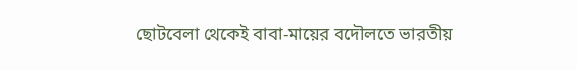ছোটবেলা থেকেই বাবা-মায়ের বদৌলতে ভারতীয়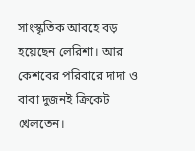সাংস্কৃতিক আবহে বড় হয়েছেন লেরিশা। আর কেশবের পরিবারে দাদা ও বাবা দুজনই ক্রিকেট খেলতেন।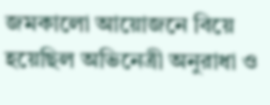জমকালো আয়োজনে বিয়ে হয়েছিল অভিনেত্রী অনুরাধা ও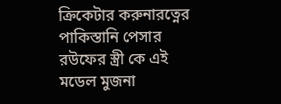ক্রিকেটার করুনারত্নের
পাকিস্তানি পেসার রউফের স্ত্রী কে এই মডেল মুজনা